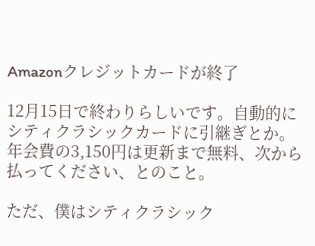Amazonクレジットカードが終了

12月15日で終わりらしいです。自動的にシティクラシックカードに引継ぎとか。年会費の3,150円は更新まで無料、次から払ってください、とのこと。

ただ、僕はシティクラシック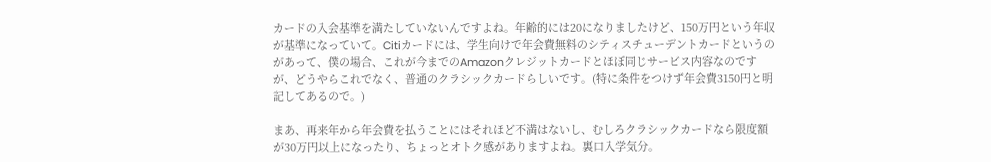カードの入会基準を満たしていないんですよね。年齢的には20になりましたけど、150万円という年収が基準になっていて。Citiカードには、学生向けで年会費無料のシティスチューデントカードというのがあって、僕の場合、これが今までのAmazonクレジットカードとほぼ同じサービス内容なのですが、どうやらこれでなく、普通のクラシックカードらしいです。(特に条件をつけず年会費3150円と明記してあるので。)

まあ、再来年から年会費を払うことにはそれほど不満はないし、むしろクラシックカードなら限度額が30万円以上になったり、ちょっとオトク感がありますよね。裏口入学気分。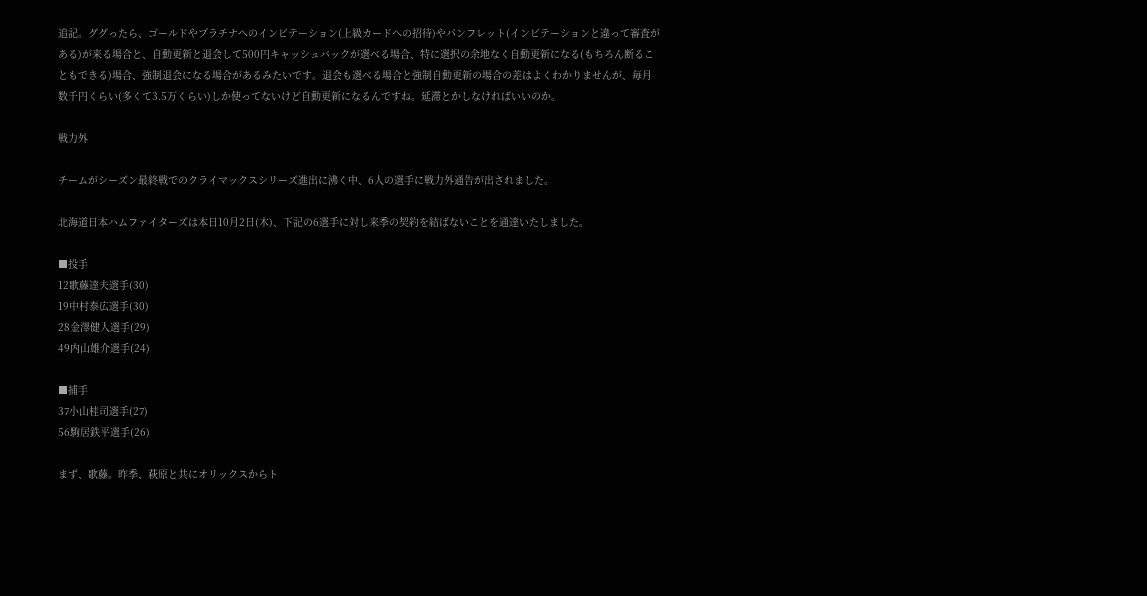追記。ググったら、ゴールドやプラチナへのインビテーション(上級カードへの招待)やパンフレット(インビテーションと違って審査がある)が来る場合と、自動更新と退会して500円キャッシュバックが選べる場合、特に選択の余地なく自動更新になる(もちろん断ることもできる)場合、強制退会になる場合があるみたいです。退会も選べる場合と強制自動更新の場合の差はよくわかりませんが、毎月数千円くらい(多くて3.5万くらい)しか使ってないけど自動更新になるんですね。延滞とかしなければいいのか。

戦力外

チームがシーズン最終戦でのクライマックスシリーズ進出に沸く中、6人の選手に戦力外通告が出されました。

北海道日本ハムファイターズは本日10月2日(木)、下記の6選手に対し来季の契約を結ばないことを通達いたしました。

■投手
12歌藤達夫選手(30)
19中村泰広選手(30)
28金澤健人選手(29)
49内山雄介選手(24)

■捕手
37小山桂司選手(27)
56駒居鉄平選手(26)

まず、歌藤。昨季、萩原と共にオリックスからト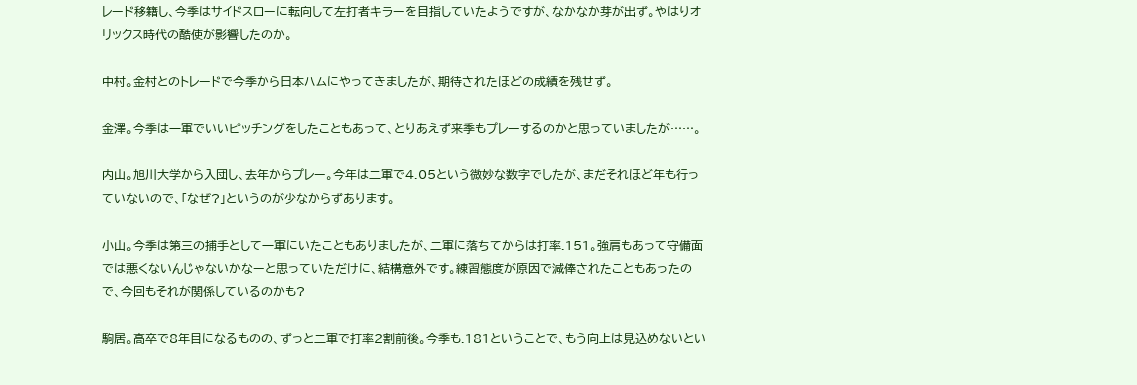レード移籍し、今季はサイドスローに転向して左打者キラーを目指していたようですが、なかなか芽が出ず。やはりオリックス時代の酷使が影響したのか。

中村。金村とのトレードで今季から日本ハムにやってきましたが、期待されたほどの成績を残せず。

金澤。今季は一軍でいいピッチングをしたこともあって、とりあえず来季もプレーするのかと思っていましたが……。

内山。旭川大学から入団し、去年からプレー。今年は二軍で4.05という微妙な数字でしたが、まだそれほど年も行っていないので、「なぜ?」というのが少なからずあります。

小山。今季は第三の捕手として一軍にいたこともありましたが、二軍に落ちてからは打率.151。強肩もあって守備面では悪くないんじゃないかなーと思っていただけに、結構意外です。練習態度が原因で減俸されたこともあったので、今回もそれが関係しているのかも?

駒居。高卒で8年目になるものの、ずっと二軍で打率2割前後。今季も.181ということで、もう向上は見込めないとい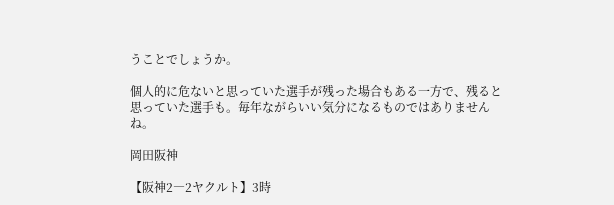うことでしょうか。

個人的に危ないと思っていた選手が残った場合もある一方で、残ると思っていた選手も。毎年ながらいい気分になるものではありませんね。

岡田阪神

【阪神2―2ヤクルト】3時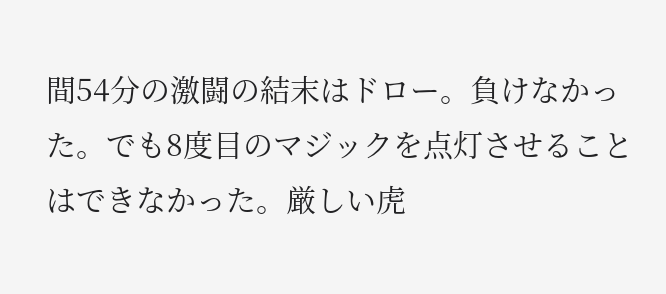間54分の激闘の結末はドロー。負けなかった。でも8度目のマジックを点灯させることはできなかった。厳しい虎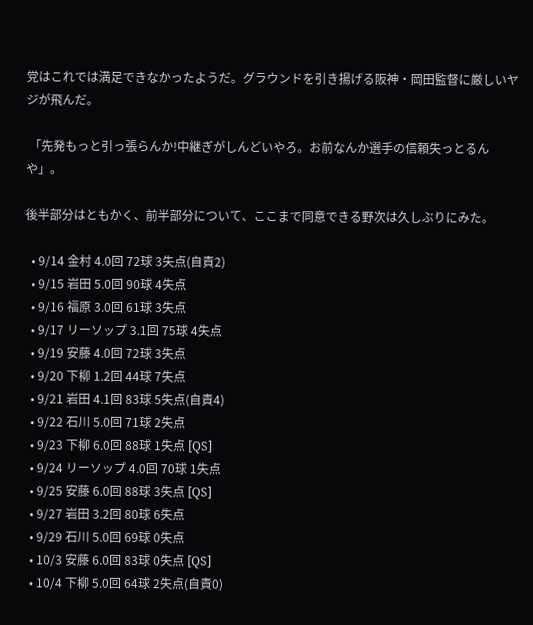党はこれでは満足できなかったようだ。グラウンドを引き揚げる阪神・岡田監督に厳しいヤジが飛んだ。

 「先発もっと引っ張らんか!中継ぎがしんどいやろ。お前なんか選手の信頼失っとるんや」。

後半部分はともかく、前半部分について、ここまで同意できる野次は久しぶりにみた。

  • 9/14 金村 4.0回 72球 3失点(自責2)
  • 9/15 岩田 5.0回 90球 4失点
  • 9/16 福原 3.0回 61球 3失点
  • 9/17 リーソップ 3.1回 75球 4失点
  • 9/19 安藤 4.0回 72球 3失点
  • 9/20 下柳 1.2回 44球 7失点
  • 9/21 岩田 4.1回 83球 5失点(自責4)
  • 9/22 石川 5.0回 71球 2失点
  • 9/23 下柳 6.0回 88球 1失点 [QS]
  • 9/24 リーソップ 4.0回 70球 1失点
  • 9/25 安藤 6.0回 88球 3失点 [QS]
  • 9/27 岩田 3.2回 80球 6失点
  • 9/29 石川 5.0回 69球 0失点
  • 10/3 安藤 6.0回 83球 0失点 [QS]
  • 10/4 下柳 5.0回 64球 2失点(自責0)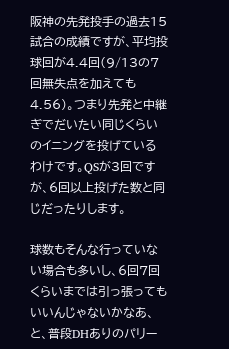阪神の先発投手の過去15試合の成績ですが、平均投球回が4.4回(9/13の7回無失点を加えても4.56)。つまり先発と中継ぎでだいたい同じくらいのイニングを投げているわけです。QSが3回ですが、6回以上投げた数と同じだったりします。

球数もそんな行っていない場合も多いし、6回7回くらいまでは引っ張ってもいいんじゃないかなあ、と、普段DHありのパリー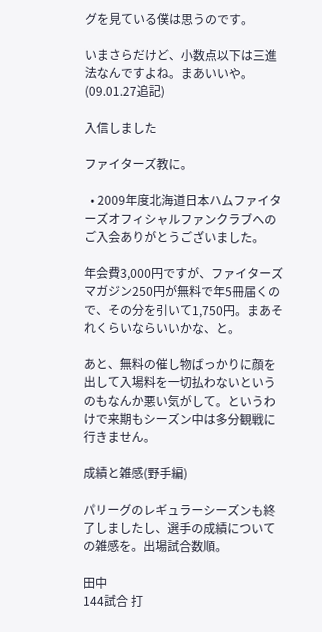グを見ている僕は思うのです。

いまさらだけど、小数点以下は三進法なんですよね。まあいいや。(09.01.27追記)

入信しました

ファイターズ教に。

  • 2009年度北海道日本ハムファイターズオフィシャルファンクラブへのご入会ありがとうございました。

年会費3,000円ですが、ファイターズマガジン250円が無料で年5冊届くので、その分を引いて1,750円。まあそれくらいならいいかな、と。

あと、無料の催し物ばっかりに顔を出して入場料を一切払わないというのもなんか悪い気がして。というわけで来期もシーズン中は多分観戦に行きません。

成績と雑感(野手編)

パリーグのレギュラーシーズンも終了しましたし、選手の成績についての雑感を。出場試合数順。

田中
144試合 打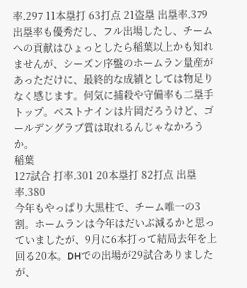率.297 11本塁打 63打点 21盗塁 出塁率.379
出塁率も優秀だし、フル出場したし、チームへの貢献はひょっとしたら稲葉以上かも知れませんが、シーズン序盤のホームラン量産があっただけに、最終的な成績としては物足りなく感じます。何気に捕殺や守備率も二塁手トップ。ベストナインは片岡だろうけど、ゴールデングラブ賞は取れるんじゃなかろうか。
稲葉
127試合 打率.301 20本塁打 82打点 出塁率.380
今年もやっぱり大黒柱で、チーム唯一の3割。ホームランは今年はだいぶ減るかと思っていましたが、9月に6本打って結局去年を上回る20本。DHでの出場が29試合ありましたが、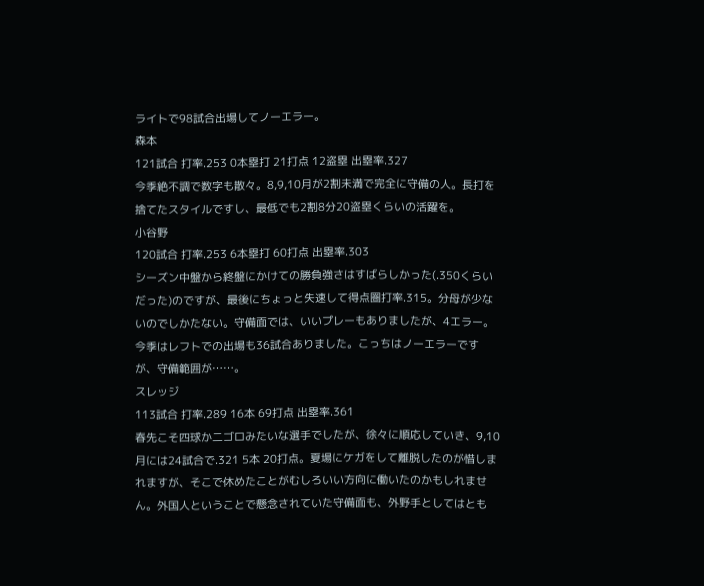ライトで98試合出場してノーエラー。
森本
121試合 打率.253 0本塁打 21打点 12盗塁 出塁率.327
今季絶不調で数字も散々。8,9,10月が2割未満で完全に守備の人。長打を捨てたスタイルですし、最低でも2割8分20盗塁くらいの活躍を。
小谷野
120試合 打率.253 6本塁打 60打点 出塁率.303
シーズン中盤から終盤にかけての勝負強さはすばらしかった(.350くらいだった)のですが、最後にちょっと失速して得点圏打率.315。分母が少ないのでしかたない。守備面では、いいプレーもありましたが、4エラー。今季はレフトでの出場も36試合ありました。こっちはノーエラーですが、守備範囲が……。
スレッジ
113試合 打率.289 16本 69打点 出塁率.361
春先こそ四球か二ゴロみたいな選手でしたが、徐々に順応していき、9,10月には24試合で.321 5本 20打点。夏場にケガをして離脱したのが惜しまれますが、そこで休めたことがむしろいい方向に働いたのかもしれません。外国人ということで懸念されていた守備面も、外野手としてはとも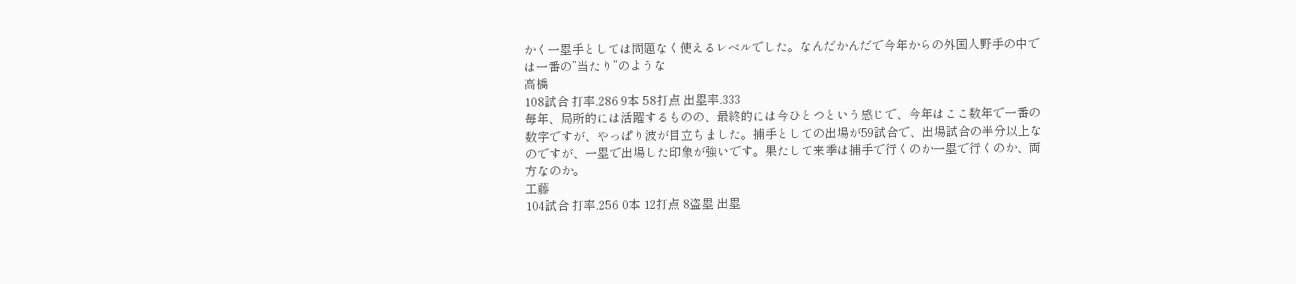かく一塁手としては問題なく使えるレベルでした。なんだかんだで今年からの外国人野手の中では一番の”当たり”のような
高橋
108試合 打率.286 9本 58打点 出塁率.333
毎年、局所的には活躍するものの、最終的には今ひとつという感じで、今年はここ数年で一番の数字ですが、やっぱり波が目立ちました。捕手としての出場が59試合で、出場試合の半分以上なのですが、一塁で出場した印象が強いです。果たして来季は捕手で行くのか一塁で行くのか、両方なのか。
工藤
104試合 打率.256 0本 12打点 8盗塁 出塁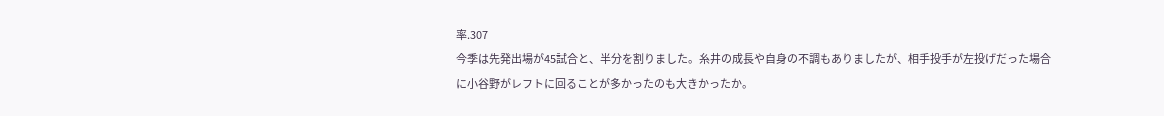率.307
今季は先発出場が45試合と、半分を割りました。糸井の成長や自身の不調もありましたが、相手投手が左投げだった場合に小谷野がレフトに回ることが多かったのも大きかったか。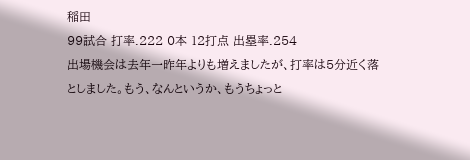稲田
99試合 打率.222 0本 12打点 出塁率.254
出場機会は去年一昨年よりも増えましたが、打率は5分近く落としました。もう、なんというか、もうちょっと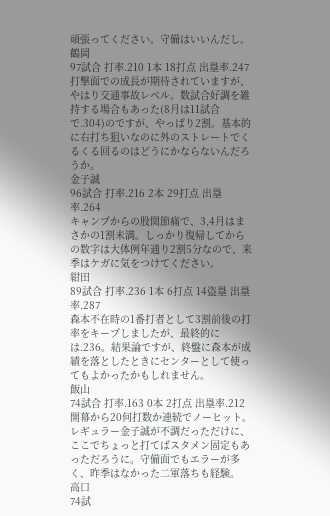頑張ってください。守備はいいんだし。
鶴岡
97試合 打率.210 1本 18打点 出塁率.247
打撃面での成長が期待されていますが、やはり交通事故レベル。数試合好調を維持する場合もあった(8月は11試合で.304)のですが、やっぱり2割。基本的に右打ち狙いなのに外のストレートでくるくる回るのはどうにかならないんだろうか。
金子誠
96試合 打率.216 2本 29打点 出塁率.264
キャンプからの股関節痛で、3,4月はまさかの1割未満。しっかり復帰してからの数字は大体例年通り2割5分なので、来季はケガに気をつけてください。
紺田
89試合 打率.236 1本 6打点 14盗塁 出塁率.287
森本不在時の1番打者として3割前後の打率をキープしましたが、最終的には.236。結果論ですが、終盤に森本が成績を落としたときにセンターとして使ってもよかったかもしれません。
飯山
74試合 打率.163 0本 2打点 出塁率.212
開幕から20何打数か連続でノーヒット。レギュラー金子誠が不調だっただけに、ここでちょっと打てばスタメン固定もあっただろうに。守備面でもエラーが多く、昨季はなかった二軍落ちも経験。
高口
74試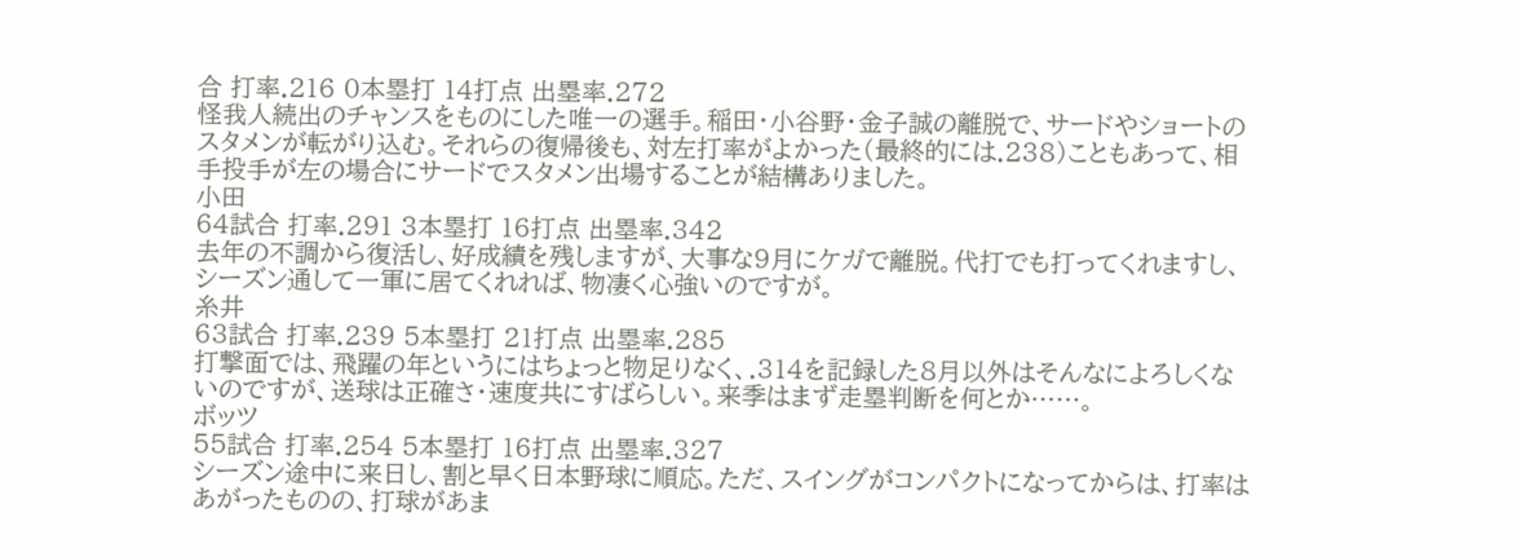合 打率.216 0本塁打 14打点 出塁率.272
怪我人続出のチャンスをものにした唯一の選手。稲田・小谷野・金子誠の離脱で、サードやショートのスタメンが転がり込む。それらの復帰後も、対左打率がよかった(最終的には.238)こともあって、相手投手が左の場合にサードでスタメン出場することが結構ありました。
小田
64試合 打率.291 3本塁打 16打点 出塁率.342
去年の不調から復活し、好成績を残しますが、大事な9月にケガで離脱。代打でも打ってくれますし、シーズン通して一軍に居てくれれば、物凄く心強いのですが。
糸井
63試合 打率.239 5本塁打 21打点 出塁率.285
打撃面では、飛躍の年というにはちょっと物足りなく、.314を記録した8月以外はそんなによろしくないのですが、送球は正確さ・速度共にすばらしい。来季はまず走塁判断を何とか……。
ボッツ
55試合 打率.254 5本塁打 16打点 出塁率.327
シーズン途中に来日し、割と早く日本野球に順応。ただ、スイングがコンパクトになってからは、打率はあがったものの、打球があま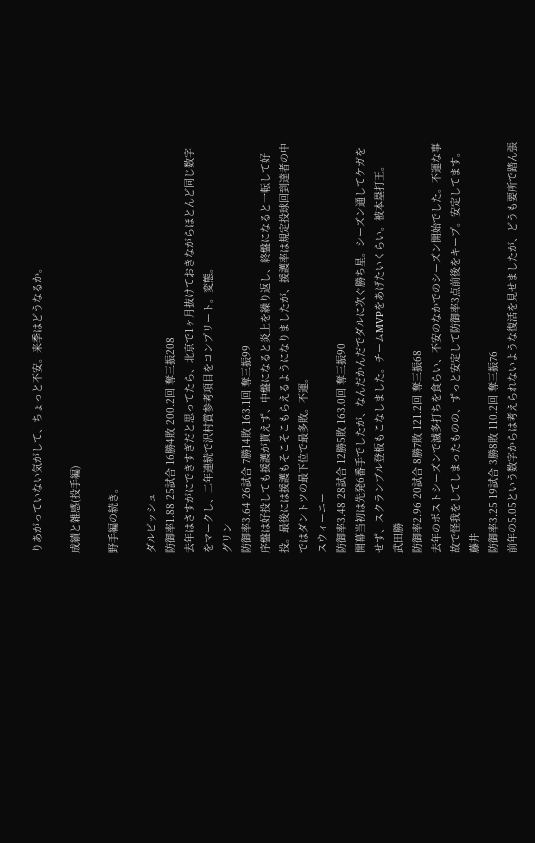りあがっていない気がして、ちょっと不安。来季はどうなるか。

成績と雑感(投手編)

野手編の続き。

ダルビッシュ
防御率1.88 25試合 16勝4敗 200.2回 奪三振208
去年はさすがにできすぎだと思ってたら、北京で1ヶ月抜けておきながらほとんど同じ数字をマークし、二年連続で沢村賞参考項目をコンプリート。変態。
グリン
防御率3.64 26試合 7勝14敗 163.1回 奪三振99
序盤は好投しても援護が貰えず、中盤になると炎上を繰り返し、終盤になると一転して好投。最後には援護もそこそこもらえるようになりましたが、援護率は規定投球回到達者の中ではダントツの最下位で最多敗。不運。
スウィーニー
防御率3.48 28試合 12勝5敗 163.0回 奪三振90
開幕当初は先発6番手でしたが、なんだかんだでダルに次ぐ勝ち星。シーズン通してケガをせず、スクランブル登板もこなしました。チームMVPをあげたいくらい。被本塁打王。
武田勝
防御率2.96 20試合 8勝7敗 121.2回 奪三振68
去年のポストシーズンで滅多打ちを食らい、不安のなかでのシーズン開始でした。不運な事故で怪我をしてしまったものの、ずっと安定して防御率3点前後をキープ。安定してます。
藤井
防御率3.25 19試合 3勝8敗 110.2回 奪三振76
前年の5.05という数字からは考えられないような復活を見せましたが、どうも要所で踏ん張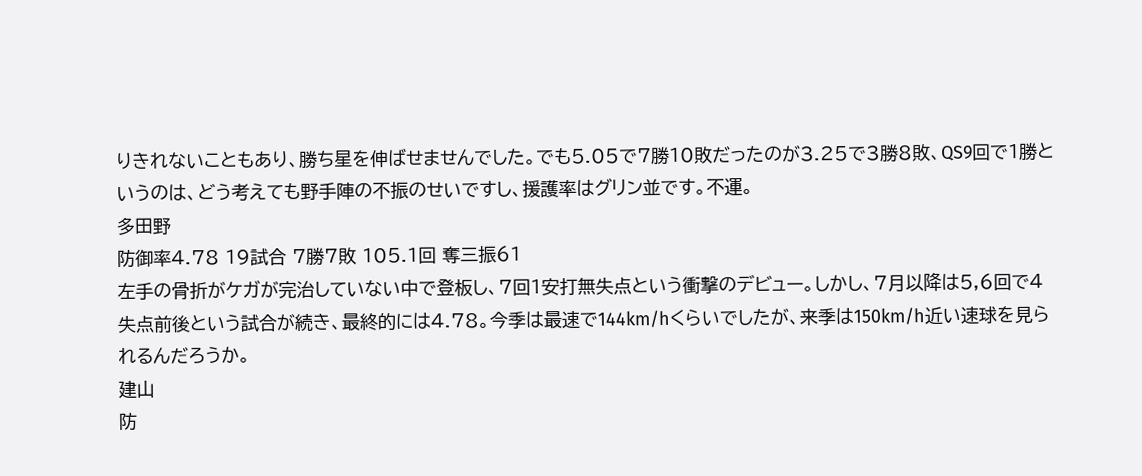りきれないこともあり、勝ち星を伸ばせませんでした。でも5.05で7勝10敗だったのが3.25で3勝8敗、QS9回で1勝というのは、どう考えても野手陣の不振のせいですし、援護率はグリン並です。不運。
多田野
防御率4.78 19試合 7勝7敗 105.1回 奪三振61
左手の骨折がケガが完治していない中で登板し、7回1安打無失点という衝撃のデビュー。しかし、7月以降は5,6回で4失点前後という試合が続き、最終的には4.78。今季は最速で144km/hくらいでしたが、来季は150km/h近い速球を見られるんだろうか。
建山
防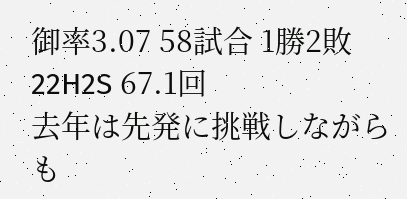御率3.07 58試合 1勝2敗22H2S 67.1回
去年は先発に挑戦しながらも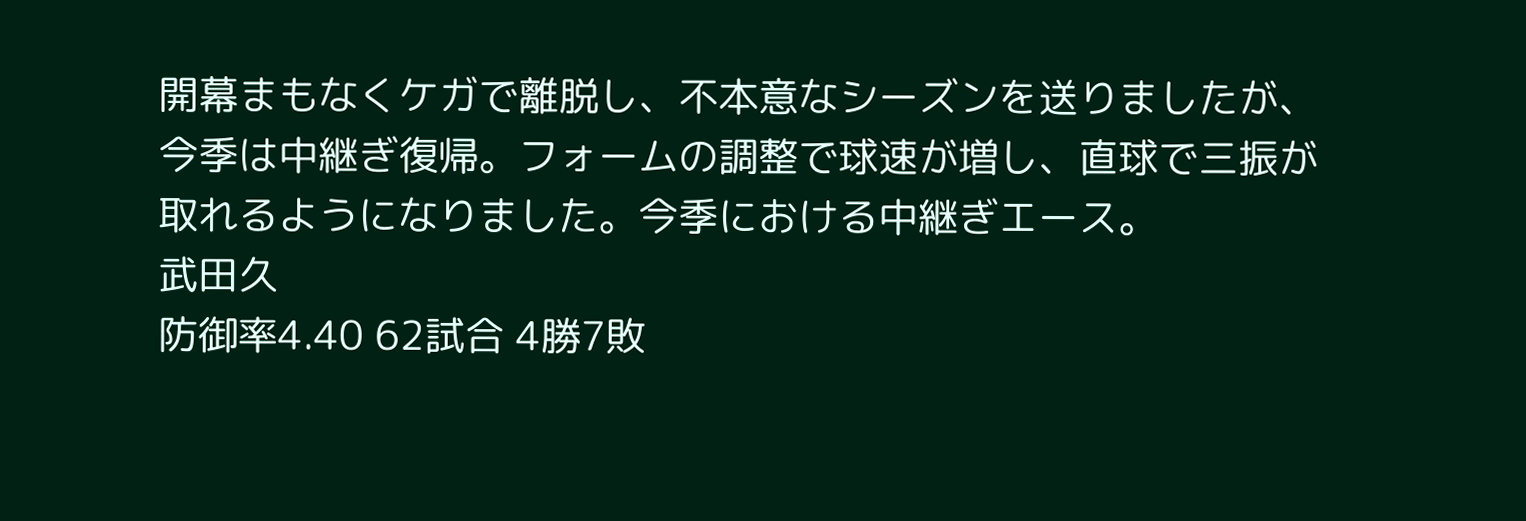開幕まもなくケガで離脱し、不本意なシーズンを送りましたが、今季は中継ぎ復帰。フォームの調整で球速が増し、直球で三振が取れるようになりました。今季における中継ぎエース。
武田久
防御率4.40 62試合 4勝7敗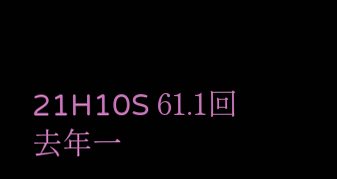21H10S 61.1回
去年一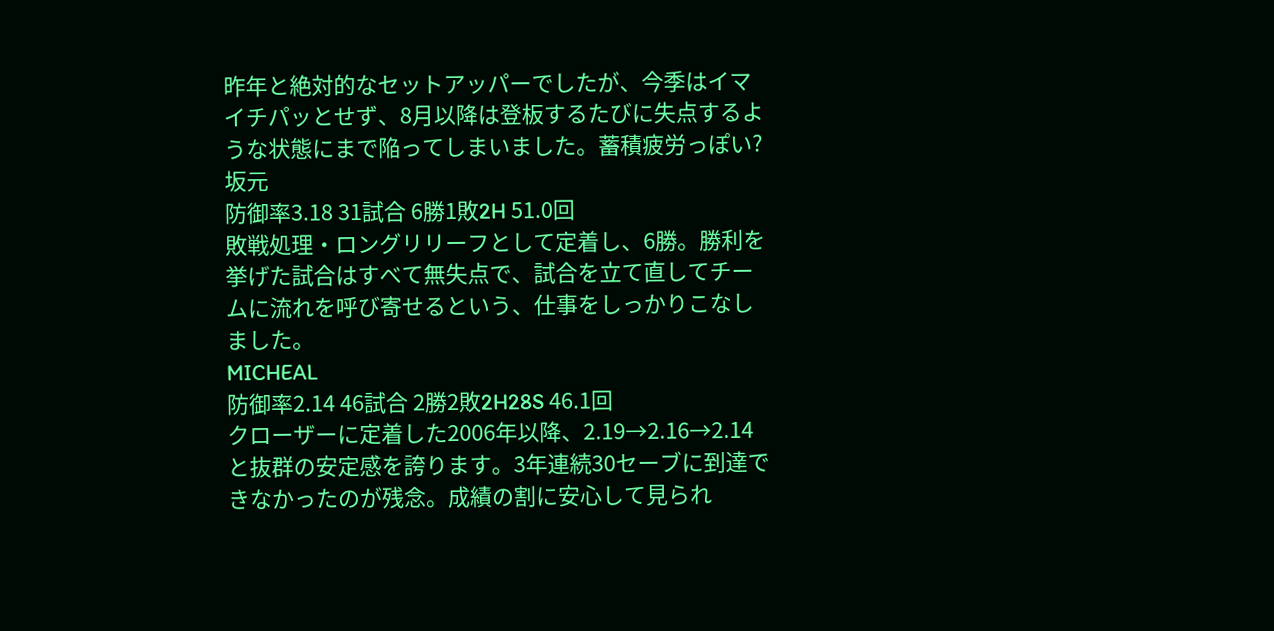昨年と絶対的なセットアッパーでしたが、今季はイマイチパッとせず、8月以降は登板するたびに失点するような状態にまで陥ってしまいました。蓄積疲労っぽい?
坂元
防御率3.18 31試合 6勝1敗2H 51.0回
敗戦処理・ロングリリーフとして定着し、6勝。勝利を挙げた試合はすべて無失点で、試合を立て直してチームに流れを呼び寄せるという、仕事をしっかりこなしました。
MICHEAL
防御率2.14 46試合 2勝2敗2H28S 46.1回
クローザーに定着した2006年以降、2.19→2.16→2.14と抜群の安定感を誇ります。3年連続30セーブに到達できなかったのが残念。成績の割に安心して見られ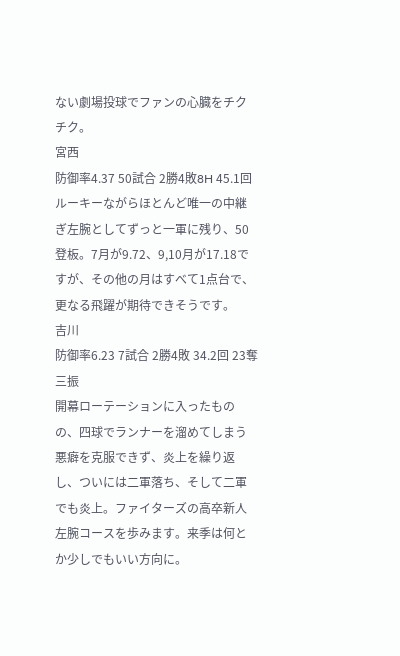ない劇場投球でファンの心臓をチクチク。
宮西
防御率4.37 50試合 2勝4敗8H 45.1回
ルーキーながらほとんど唯一の中継ぎ左腕としてずっと一軍に残り、50登板。7月が9.72、9,10月が17.18ですが、その他の月はすべて1点台で、更なる飛躍が期待できそうです。
吉川
防御率6.23 7試合 2勝4敗 34.2回 23奪三振
開幕ローテーションに入ったものの、四球でランナーを溜めてしまう悪癖を克服できず、炎上を繰り返し、ついには二軍落ち、そして二軍でも炎上。ファイターズの高卒新人左腕コースを歩みます。来季は何とか少しでもいい方向に。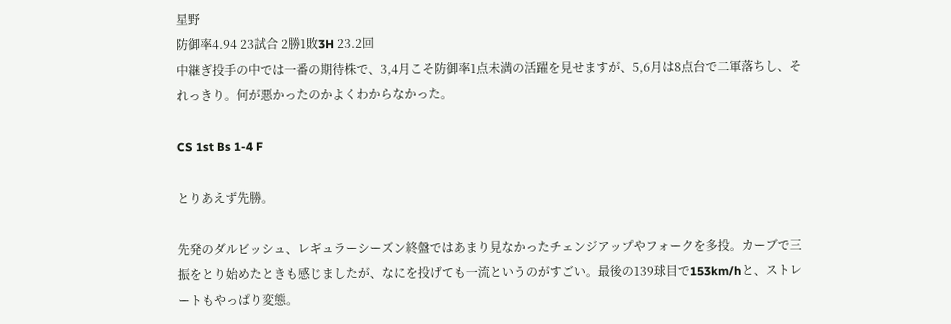星野
防御率4.94 23試合 2勝1敗3H 23.2回
中継ぎ投手の中では一番の期待株で、3,4月こそ防御率1点未満の活躍を見せますが、5,6月は8点台で二軍落ちし、それっきり。何が悪かったのかよくわからなかった。

CS 1st Bs 1-4 F

とりあえず先勝。

先発のダルビッシュ、レギュラーシーズン終盤ではあまり見なかったチェンジアップやフォークを多投。カーブで三振をとり始めたときも感じましたが、なにを投げても一流というのがすごい。最後の139球目で153km/hと、ストレートもやっぱり変態。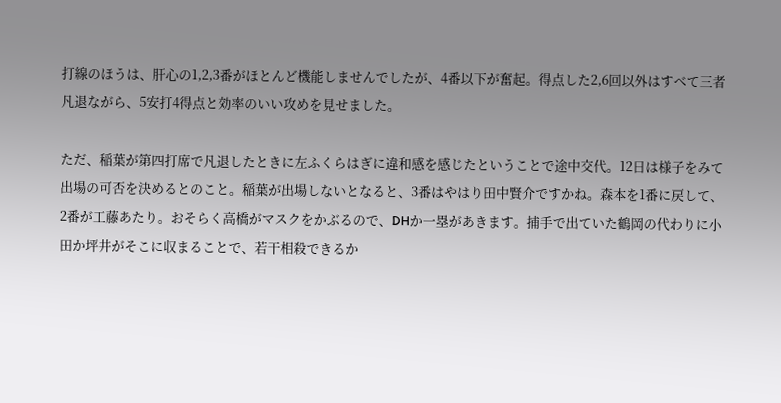打線のほうは、肝心の1,2,3番がほとんど機能しませんでしたが、4番以下が奮起。得点した2,6回以外はすべて三者凡退ながら、5安打4得点と効率のいい攻めを見せました。

ただ、稲葉が第四打席で凡退したときに左ふくらはぎに違和感を感じたということで途中交代。12日は様子をみて出場の可否を決めるとのこと。稲葉が出場しないとなると、3番はやはり田中賢介ですかね。森本を1番に戻して、2番が工藤あたり。おそらく高橋がマスクをかぶるので、DHか一塁があきます。捕手で出ていた鶴岡の代わりに小田か坪井がそこに収まることで、若干相殺できるか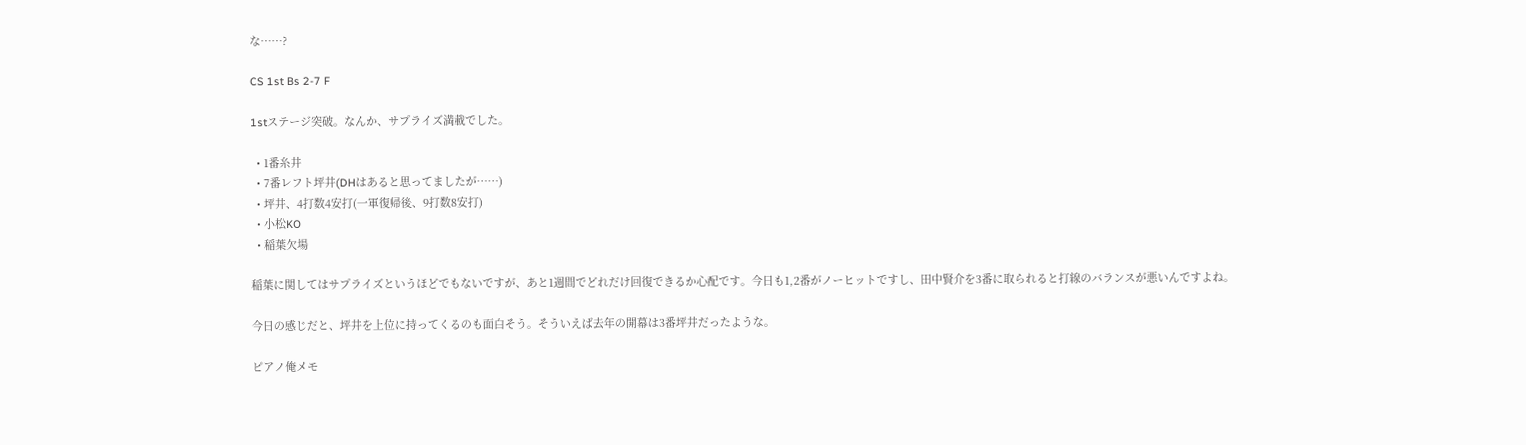な……?

CS 1st Bs 2-7 F

1stステージ突破。なんか、サプライズ満載でした。

  • 1番糸井
  • 7番レフト坪井(DHはあると思ってましたが……)
  • 坪井、4打数4安打(一軍復帰後、9打数8安打)
  • 小松KO
  • 稲葉欠場

稲葉に関してはサプライズというほどでもないですが、あと1週間でどれだけ回復できるか心配です。今日も1,2番がノーヒットですし、田中賢介を3番に取られると打線のバランスが悪いんですよね。

今日の感じだと、坪井を上位に持ってくるのも面白そう。そういえば去年の開幕は3番坪井だったような。

ピアノ俺メモ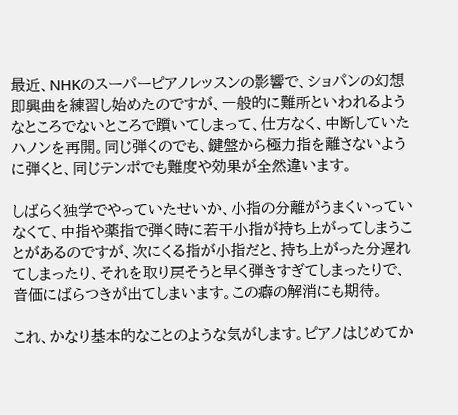最近、NHKのスーパーピアノレッスンの影響で、ショパンの幻想即興曲を練習し始めたのですが、一般的に難所といわれるようなところでないところで躓いてしまって、仕方なく、中断していたハノンを再開。同じ弾くのでも、鍵盤から極力指を離さないように弾くと、同じテンポでも難度や効果が全然違います。

しばらく独学でやっていたせいか、小指の分離がうまくいっていなくて、中指や薬指で弾く時に若干小指が持ち上がってしまうことがあるのですが、次にくる指が小指だと、持ち上がった分遅れてしまったり、それを取り戻そうと早く弾きすぎてしまったりで、音価にばらつきが出てしまいます。この癖の解消にも期待。

これ、かなり基本的なことのような気がします。ピアノはじめてか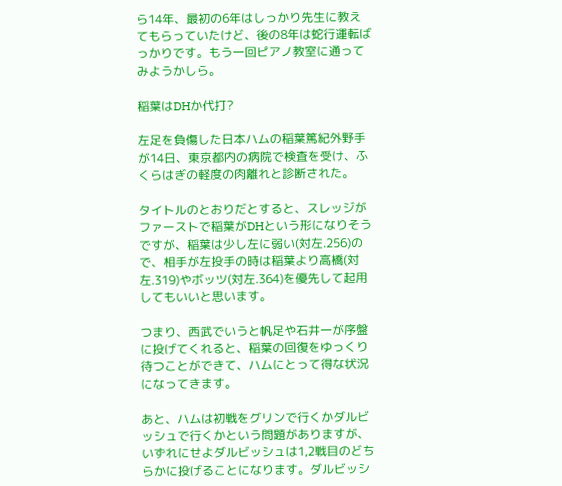ら14年、最初の6年はしっかり先生に教えてもらっていたけど、後の8年は蛇行運転ばっかりです。もう一回ピアノ教室に通ってみようかしら。

稲葉はDHか代打?

左足を負傷した日本ハムの稲葉篤紀外野手が14日、東京都内の病院で検査を受け、ふくらはぎの軽度の肉離れと診断された。

タイトルのとおりだとすると、スレッジがファーストで稲葉がDHという形になりそうですが、稲葉は少し左に弱い(対左.256)ので、相手が左投手の時は稲葉より高橋(対左.319)やボッツ(対左.364)を優先して起用してもいいと思います。

つまり、西武でいうと帆足や石井一が序盤に投げてくれると、稲葉の回復をゆっくり待つことができて、ハムにとって得な状況になってきます。

あと、ハムは初戦をグリンで行くかダルビッシュで行くかという問題がありますが、いずれにせよダルビッシュは1,2戦目のどちらかに投げることになります。ダルビッシ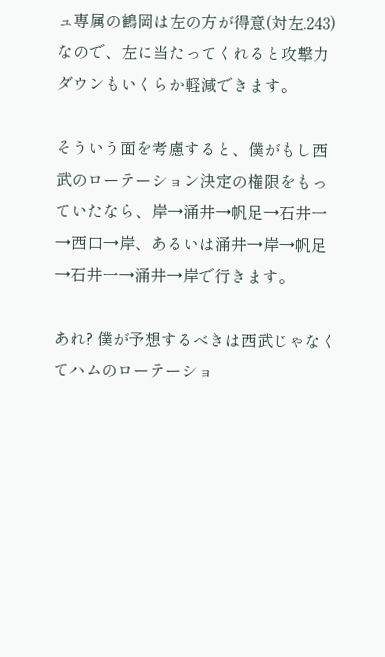ュ専属の鶴岡は左の方が得意(対左.243)なので、左に当たってくれると攻撃力ダウンもいくらか軽減できます。

そういう面を考慮すると、僕がもし西武のローテーション決定の権限をもっていたなら、岸→涌井→帆足→石井一→西口→岸、あるいは涌井→岸→帆足→石井一→涌井→岸で行きます。

あれ? 僕が予想するべきは西武じゃなくてハムのローテーショ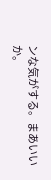ンな気がする。まあいいか。